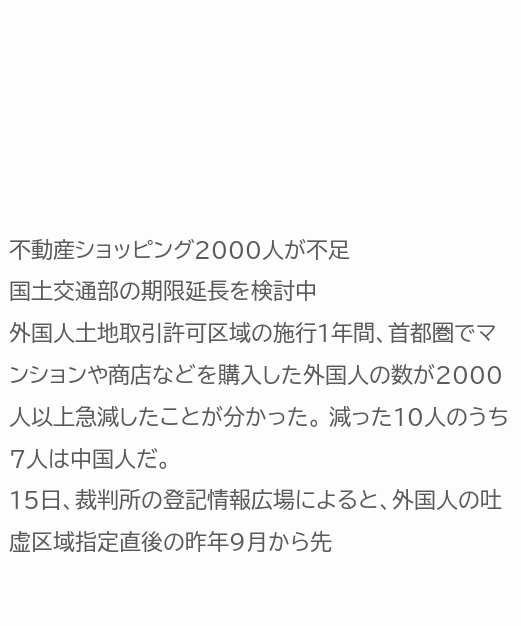不動産ショッピング2000人が不足
国土交通部の期限延長を検討中
外国人土地取引許可区域の施行1年間、首都圏でマンションや商店などを購入した外国人の数が2000人以上急減したことが分かった。 減った10人のうち7人は中国人だ。
15日、裁判所の登記情報広場によると、外国人の吐虚区域指定直後の昨年9月から先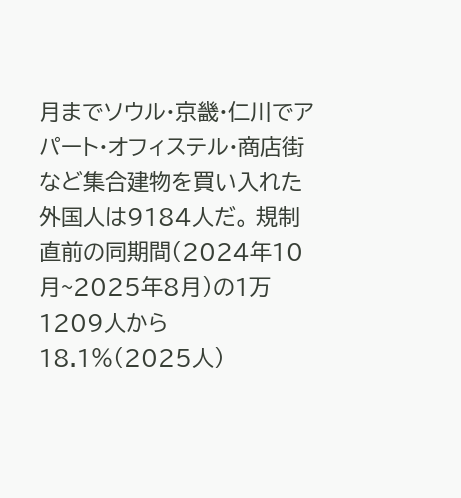月までソウル·京畿·仁川でアパート·オフィステル·商店街など集合建物を買い入れた外国人は9184人だ。 規制直前の同期間(2024年10月~2025年8月)の1万1209人から18.1%(2025人)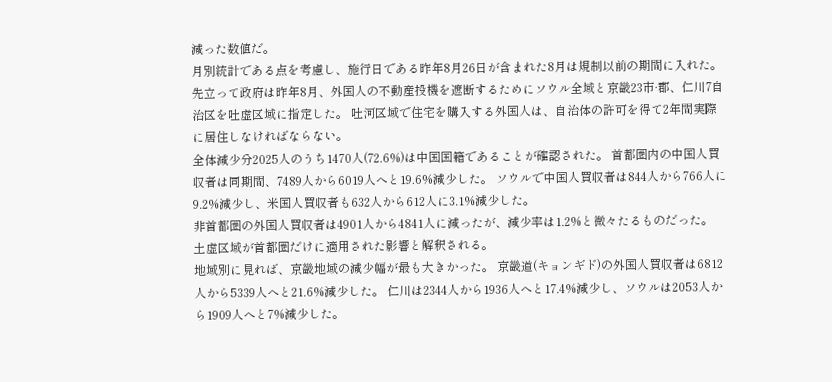減った数値だ。
月別統計である点を考慮し、施行日である昨年8月26日が含まれた8月は規制以前の期間に入れた。
先立って政府は昨年8月、外国人の不動産投機を遮断するためにソウル全域と京畿23市·郡、仁川7自治区を吐虚区域に指定した。 吐河区域で住宅を購入する外国人は、自治体の許可を得て2年間実際に居住しなければならない。
全体減少分2025人のうち1470人(72.6%)は中国国籍であることが確認された。 首都圏内の中国人買収者は同期間、7489人から6019人へと19.6%減少した。 ソウルで中国人買収者は844人から766人に9.2%減少し、米国人買収者も632人から612人に3.1%減少した。
非首都圏の外国人買収者は4901人から4841人に減ったが、減少率は1.2%と微々たるものだった。 土虚区域が首都圏だけに適用された影響と解釈される。
地域別に見れば、京畿地域の減少幅が最も大きかった。 京畿道(キョンギド)の外国人買収者は6812人から5339人へと21.6%減少した。 仁川は2344人から1936人へと17.4%減少し、ソウルは2053人から1909人へと7%減少した。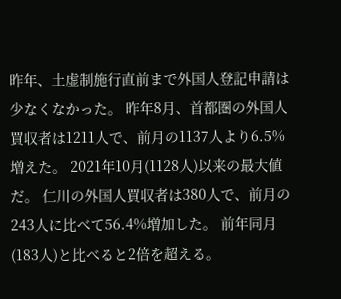昨年、土虚制施行直前まで外国人登記申請は少なくなかった。 昨年8月、首都圏の外国人買収者は1211人で、前月の1137人より6.5%増えた。 2021年10月(1128人)以来の最大値だ。 仁川の外国人買収者は380人で、前月の243人に比べて56.4%増加した。 前年同月(183人)と比べると2倍を超える。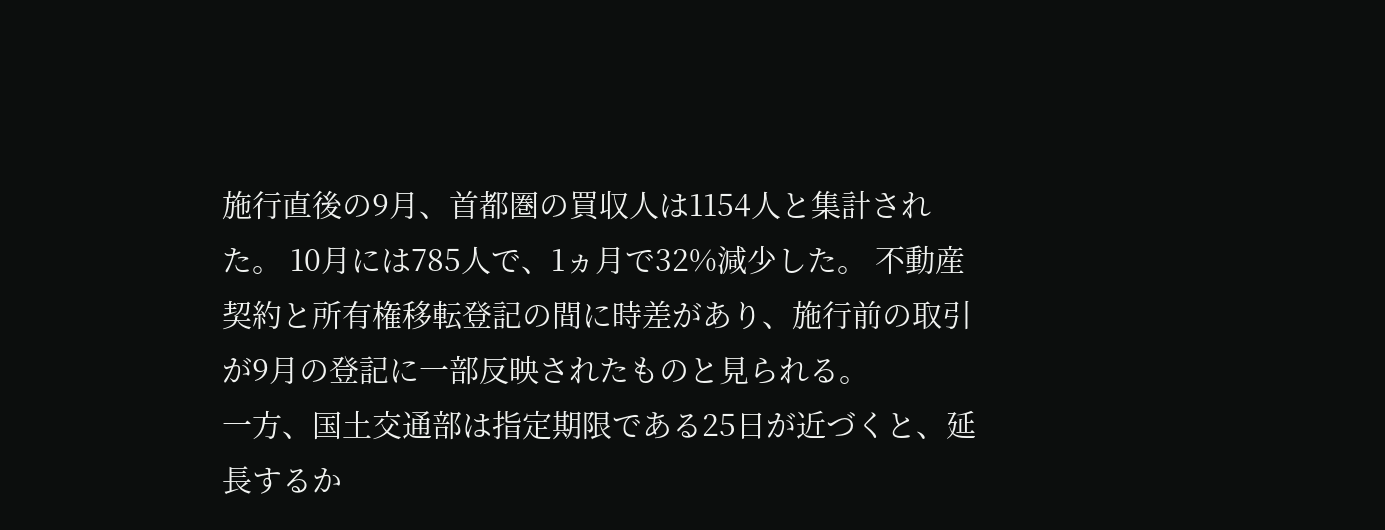施行直後の9月、首都圏の買収人は1154人と集計された。 10月には785人で、1ヵ月で32%減少した。 不動産契約と所有権移転登記の間に時差があり、施行前の取引が9月の登記に一部反映されたものと見られる。
一方、国土交通部は指定期限である25日が近づくと、延長するか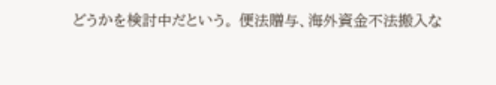どうかを検討中だという。 便法贈与、海外資金不法搬入な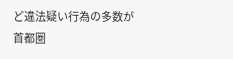ど違法疑い行為の多数が首都圏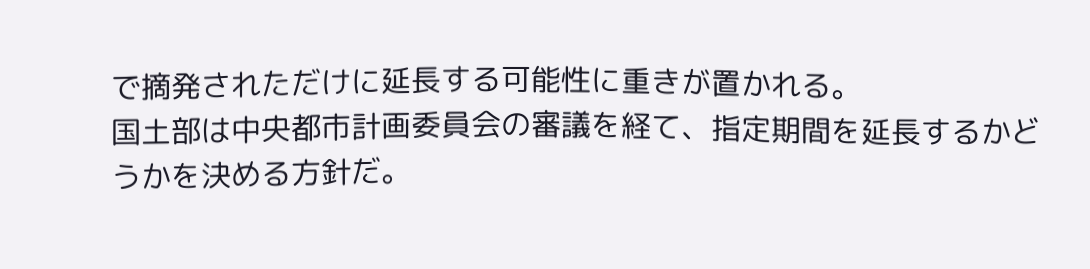で摘発されただけに延長する可能性に重きが置かれる。
国土部は中央都市計画委員会の審議を経て、指定期間を延長するかどうかを決める方針だ。